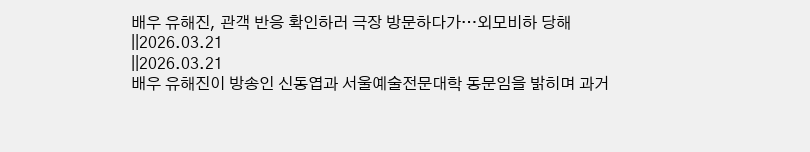배우 유해진, 관객 반응 확인하러 극장 방문하다가…외모비하 당해
||2026.03.21
||2026.03.21
배우 유해진이 방송인 신동엽과 서울예술전문대학 동문임을 밝히며 과거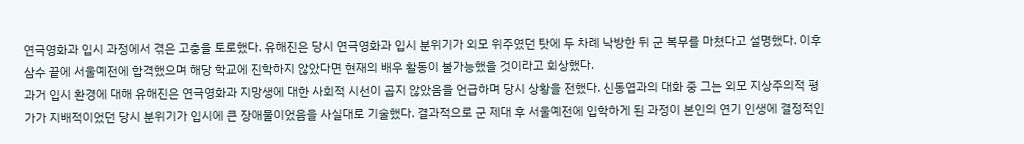연극영화과 입시 과정에서 겪은 고충을 토로했다. 유해진은 당시 연극영화과 입시 분위기가 외모 위주였던 탓에 두 차례 낙방한 뒤 군 복무를 마쳤다고 설명했다. 이후 삼수 끝에 서울예전에 합격했으며 해당 학교에 진학하지 않았다면 현재의 배우 활동이 불가능했을 것이라고 회상했다.
과거 입시 환경에 대해 유해진은 연극영화과 지망생에 대한 사회적 시선이 곱지 않았음을 언급하며 당시 상황을 전했다. 신동엽과의 대화 중 그는 외모 지상주의적 평가가 지배적이었던 당시 분위기가 입시에 큰 장애물이었음을 사실대로 기술했다. 결과적으로 군 제대 후 서울예전에 입학하게 된 과정이 본인의 연기 인생에 결정적인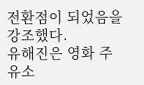전환점이 되었음을 강조했다.
유해진은 영화 주유소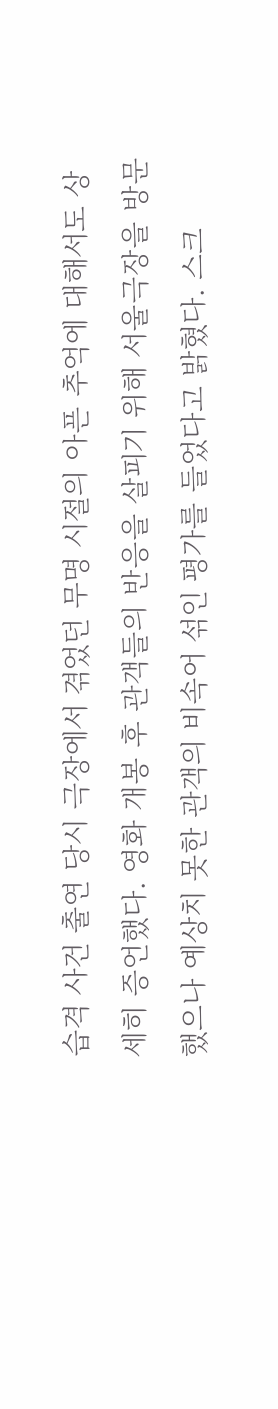습격 사건 출연 당시 극장에서 겪었던 무명 시절의 아픈 추억에 대해서도 상세히 증언했다. 영화 개봉 후 관객들의 반응을 살피기 위해 서울극장을 방문했으나 예상치 못한 관객의 비속어 섞인 평가를 들었다고 밝혔다. 스크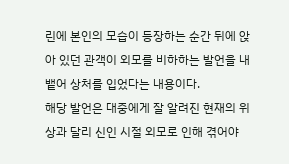린에 본인의 모습이 등장하는 순간 뒤에 앉아 있던 관객이 외모를 비하하는 발언을 내뱉어 상처를 입었다는 내용이다.
해당 발언은 대중에게 잘 알려진 현재의 위상과 달리 신인 시절 외모로 인해 겪어야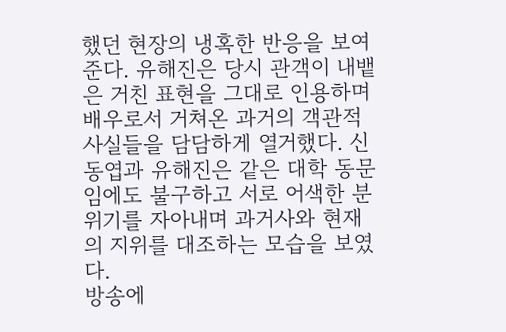했던 현장의 냉혹한 반응을 보여준다. 유해진은 당시 관객이 내뱉은 거친 표현을 그대로 인용하며 배우로서 거쳐온 과거의 객관적 사실들을 담담하게 열거했다. 신동엽과 유해진은 같은 대학 동문임에도 불구하고 서로 어색한 분위기를 자아내며 과거사와 현재의 지위를 대조하는 모습을 보였다.
방송에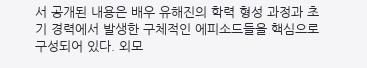서 공개된 내용은 배우 유해진의 학력 형성 과정과 초기 경력에서 발생한 구체적인 에피소드들을 핵심으로 구성되어 있다. 외모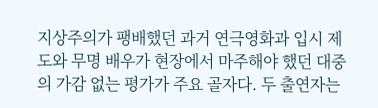지상주의가 팽배했던 과거 연극영화과 입시 제도와 무명 배우가 현장에서 마주해야 했던 대중의 가감 없는 평가가 주요 골자다. 두 출연자는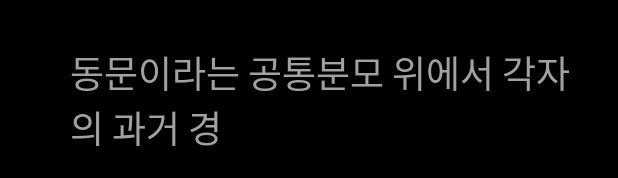동문이라는 공통분모 위에서 각자의 과거 경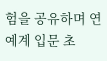험을 공유하며 연예계 입문 초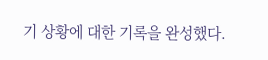기 상황에 대한 기록을 완성했다.